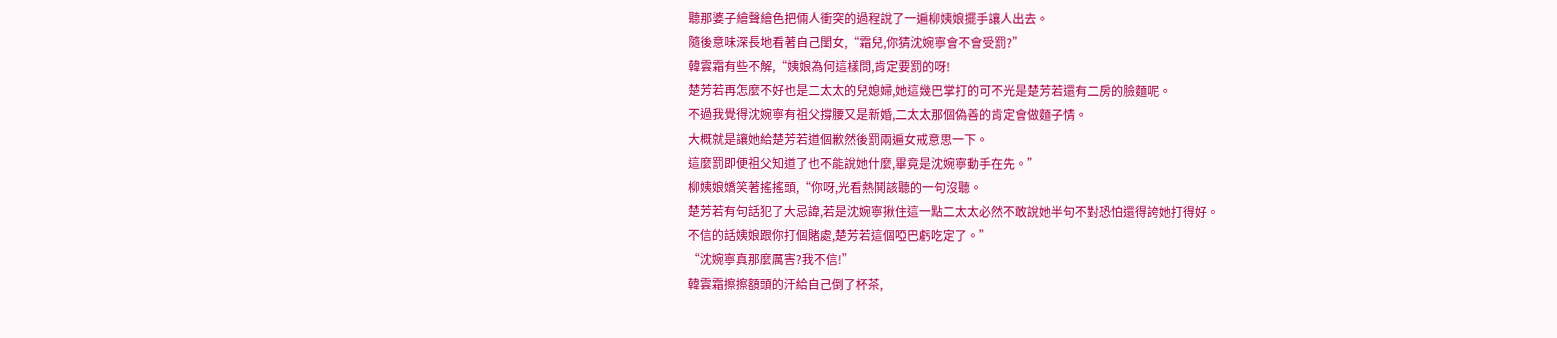聽那婆子繪聲繪色把倆人衝突的過程說了一遍柳姨娘擺手讓人出去。
隨後意味深長地看著自己閨女,“霜兒,你猜沈婉寧會不會受罰?”
韓雲霜有些不解,“姨娘為何這樣問,肯定要罰的呀!
楚芳若再怎麼不好也是二太太的兒媳婦,她這幾巴掌打的可不光是楚芳若還有二房的臉麵呢。
不過我覺得沈婉寧有祖父撐腰又是新婚,二太太那個偽善的肯定會做麵子情。
大概就是讓她給楚芳若道個歉然後罰兩遍女戒意思一下。
這麼罰即便祖父知道了也不能說她什麼,畢竟是沈婉寧動手在先。”
柳姨娘嬌笑著搖搖頭,“你呀,光看熱鬨該聽的一句沒聽。
楚芳若有句話犯了大忌諱,若是沈婉寧揪住這一點二太太必然不敢說她半句不對恐怕還得誇她打得好。
不信的話姨娘跟你打個賭處,楚芳若這個啞巴虧吃定了。”
“沈婉寧真那麼厲害?我不信!”
韓雲霜擦擦額頭的汗給自己倒了杯茶,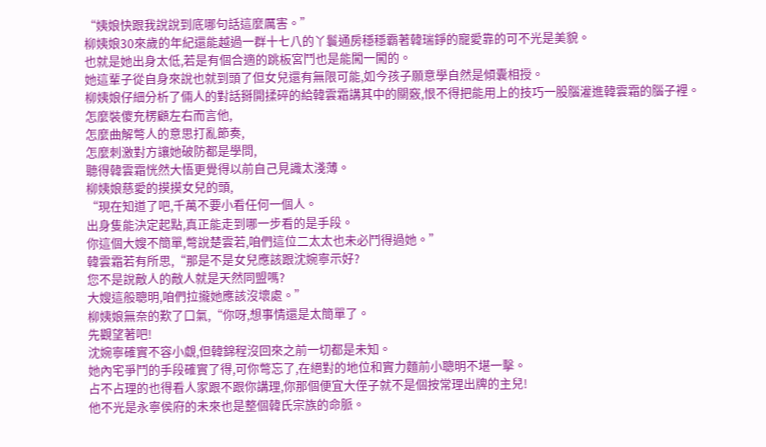“姨娘快跟我說說到底哪句話這麼厲害。”
柳姨娘30來歲的年紀還能越過一群十七八的丫鬟通房穩穩霸著韓瑞錚的寵愛靠的可不光是美貌。
也就是她出身太低,若是有個合適的跳板宮鬥也是能闖一闖的。
她這輩子從自身來說也就到頭了但女兒還有無限可能,如今孩子願意學自然是傾囊相授。
柳姨娘仔細分析了倆人的對話掰開揉碎的給韓雲霜講其中的關竅,恨不得把能用上的技巧一股腦灌進韓雲霜的腦子裡。
怎麼裝傻充楞顧左右而言他,
怎麼曲解彆人的意思打亂節奏,
怎麼刺激對方讓她破防都是學問,
聽得韓雲霜恍然大悟更覺得以前自己見識太淺薄。
柳姨娘慈愛的摸摸女兒的頭,
“現在知道了吧,千萬不要小看任何一個人。
出身隻能決定起點,真正能走到哪一步看的是手段。
你這個大嫂不簡單,彆說楚雲若,咱們這位二太太也未必鬥得過她。”
韓雲霜若有所思,“那是不是女兒應該跟沈婉寧示好?
您不是說敵人的敵人就是天然同盟嗎?
大嫂這般聰明,咱們拉攏她應該沒壞處。”
柳姨娘無奈的歎了口氣,“你呀,想事情還是太簡單了。
先觀望著吧!
沈婉寧確實不容小覷,但韓錦程沒回來之前一切都是未知。
她內宅爭鬥的手段確實了得,可你彆忘了,在絕對的地位和實力麵前小聰明不堪一擊。
占不占理的也得看人家跟不跟你講理,你那個便宜大侄子就不是個按常理出牌的主兒!
他不光是永寧侯府的未來也是整個韓氏宗族的命脈。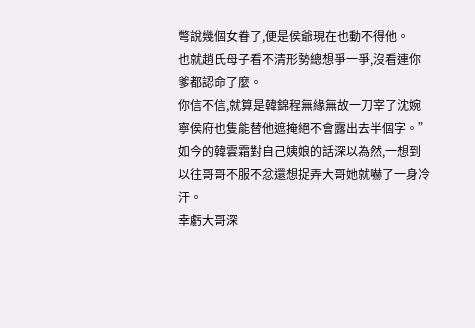彆說幾個女眷了,便是侯爺現在也動不得他。
也就趙氏母子看不清形勢總想爭一爭,沒看連你爹都認命了麼。
你信不信,就算是韓錦程無緣無故一刀宰了沈婉寧侯府也隻能替他遮掩絕不會露出去半個字。”
如今的韓雲霜對自己姨娘的話深以為然,一想到以往哥哥不服不忿還想捉弄大哥她就嚇了一身冷汗。
幸虧大哥深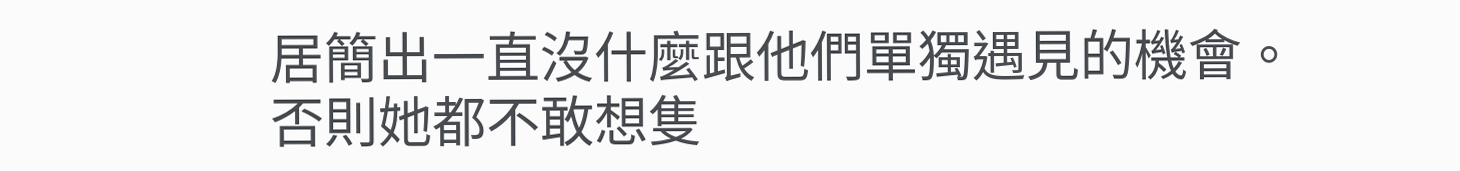居簡出一直沒什麼跟他們單獨遇見的機會。
否則她都不敢想隻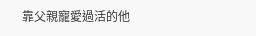靠父親寵愛過活的他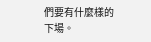們要有什麼樣的下場。